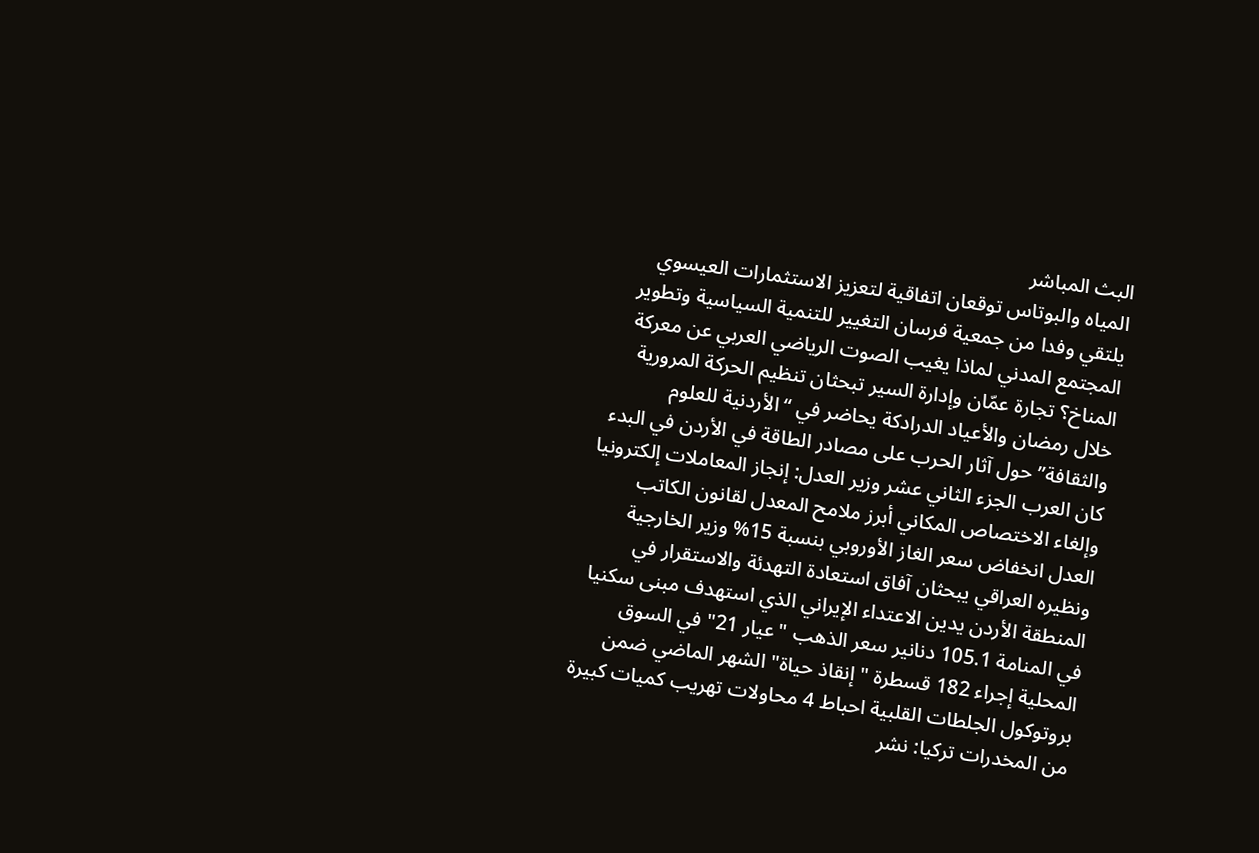البث المباشر
المياه والبوتاس توقعان اتفاقية لتعزيز الاستثمارات العيسوي يلتقي وفدا من جمعية فرسان التغيير للتنمية السياسية وتطوير المجتمع المدني لماذا يغيب الصوت الرياضي العربي عن معركة المناخ؟ تجارة عمّان وإدارة السير تبحثان تنظيم الحركة المرورية خلال رمضان والأعياد الدرادكة يحاضر في “الأردنية للعلوم والثقافة” حول آثار الحرب على مصادر الطاقة في الأردن في البدء كان العرب الجزء الثاني عشر وزير العدل: إنجاز المعاملات إلكترونيا وإلغاء الاختصاص المكاني أبرز ملامح المعدل لقانون الكاتب العدل انخفاض سعر الغاز الأوروبي بنسبة 15% وزير الخارجية ونظيره العراقي يبحثان آفاق استعادة التهدئة والاستقرار في المنطقة الأردن يدين الاعتداء الإيراني الذي استهدف مبنى سكنيا في المنامة 105.1 دنانير سعر الذهب "عيار 21" في السوق المحلية إجراء 182 قسطرة "إنقاذ حياة" الشهر الماضي ضمن بروتوكول الجلطات القلبية احباط 4 محاولات تهريب كميات كبيرة من المخدرات تركيا: نشر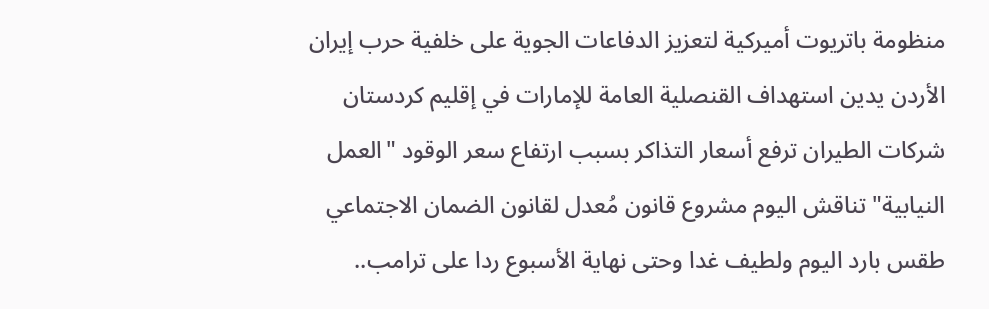منظومة باتريوت أميركية لتعزيز الدفاعات الجوية على خلفية حرب إيران الأردن يدين استهداف القنصلية العامة للإمارات في إقليم كردستان شركات الطيران ترفع أسعار التذاكر بسبب ارتفاع سعر الوقود "العمل النيابية" تناقش اليوم مشروع قانون مُعدل لقانون الضمان الاجتماعي طقس بارد اليوم ولطيف غدا وحتى نهاية الأسبوع ردا على ترامب..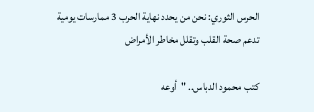الحرس الثوري: نحن من يحدد نهاية الحرب 3 ممارسات يومية تدعم صحة القلب وتقلل مخاطر الأمراض

كتب محمود الدباس.. "أوعه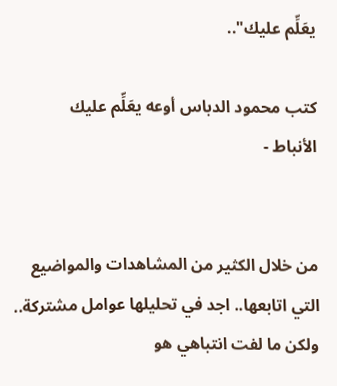يعَلِّم عليك"..

كتب محمود الدباس أوعه يعَلِّم عليك
الأنباط -


من خلال الكثير من المشاهدات والمواضيع التي اتابعها.. اجد في تحليلها عوامل مشتركة.. ولكن ما لفت انتباهي هو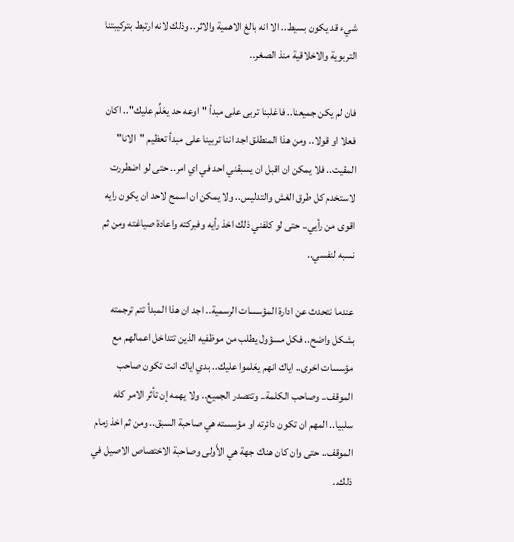شيء قد يكون بسيط.. الا انه بالغ الاهمية والاثر.. وذلك لانه ارتبط بتركيبتنا التربوية والاخلاقية منذ الصغر..

فان لم يكن جميعنا.. فاغلبنا تربى على مبدأ "اوعه حد يعَلِّم عليك".. اكان فعلا او قولا.. ومن هذا المنطلق اجد اننا تربينا على مبدأ تعظيم "الانا" المقيت.. فلا يمكن ان اقبل ان يسبقني احد في اي امر.. حتى لو اضطررت لاستخدم كل طرق الغش والتدليس.. ولا يمكن ان اسمح لاحد ان يكون رايه اقوى من رأيي.. حتى لو كلفني ذلك اخذ رأيه وفبركته واعادة صياغته ومن ثم نسبه لنفسي..

عندما نتحدث عن ادارة المؤسسات الرسمية.. اجد ان هذا المبدأ تتم ترجمته بشكل واضح.. فكل مسؤول يطلب من موظفيه الذين تتداخل اعمالهم مع مؤسسات اخرى.. اياك انهم يعَلموا عليك.. بدي اياك انت تكون صاحب الموقف.. وصاحب الكلمة.. وتتصدر الجميع.. ولا يهمه إن تأثر الامر كله سلبيا.. المهم ان تكون دائرته او مؤسسته هي صاحبة السبق.. ومن ثم اخذ زمام الموقف.. حتى وان كان هناك جهة هي الأَولى وصاحبة الاختصاص الاصيل في ذلك..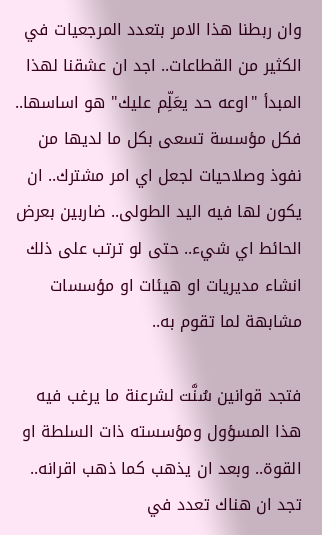وان ربطنا هذا الامر بتعدد المرجعيات في الكثير من القطاعات.. اجد ان عشقنا لهذا المبدأ "اوعه حد يعَلِّم عليك" هو اساسها.. فكل مؤسسة تسعى بكل ما لديها من نفوذ وصلاحيات لجعل اي امر مشترك.. ان يكون لها فيه اليد الطولى.. ضاربين بعرض الحائط اي شيء.. حتى لو ترتب على ذلك انشاء مديريات او هيئات او مؤسسات مشابهة لما تقوم به..

فتجد قوانين سُنَّت لشرعنة ما يرغب فيه هذا المسؤول ومؤسسته ذات السلطة او القوة.. وبعد ان يذهب كما ذهب اقرانه.. تجد ان هناك تعدد في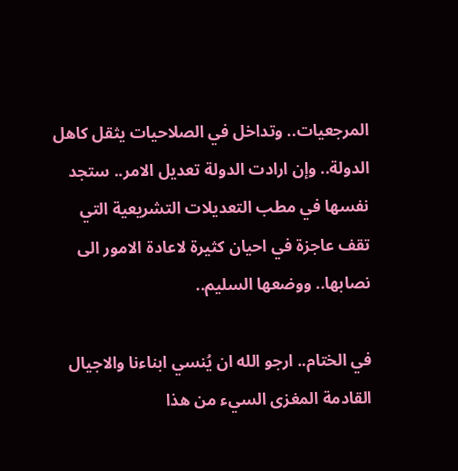المرجعيات.. وتداخل في الصلاحيات يثقل كاهل الدولة.. وإن ارادت الدولة تعديل الامر.. ستجد نفسها في مطب التعديلات التشريعية التي تقف عاجزة في احيان كثيرة لاعادة الامور الى نصابها.. ووضعها السليم..

في الختام.. ارجو الله ان يُنسي ابناءنا والاجيال القادمة المغزى السيء من هذا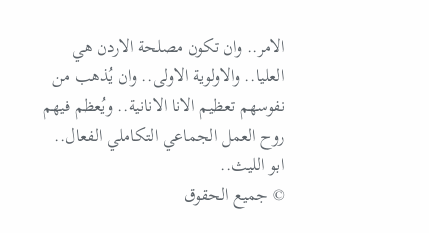الامر.. وان تكون مصلحة الاردن هي العليا.. والاولوية الاولى.. وان يُذهب من نفوسهم تعظيم الانا الانانية.. ويُعظم فيهم روح العمل الجماعي التكاملي الفعال..
ابو الليث..
© جميع الحقوق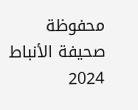محفوظة صحيفة الأنباط 2024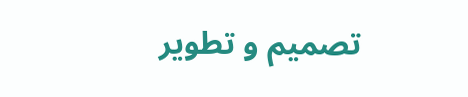تصميم و تطوير